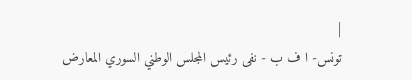|
تونس- ا ف ب - نفى رئيس المجلس الوطني السوري المعارض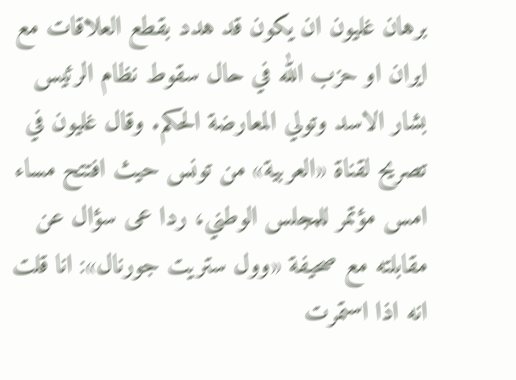برهان غليون ان يكون قد هدد بقطع العلاقات مع ايران او حزب الله في حال سقوط نظام الرئيس بشار الاسد وتولي المعارضة الحكم. وقال غليون في تصريح لقناة «العربية» من تونس حيث افتتح مساء امس مؤتمر للمجلس الوطني، ردا عى سؤال عن مقابلته مع صحيفة «وول ستريت جورنال»: انا قلت انه اذا استمرت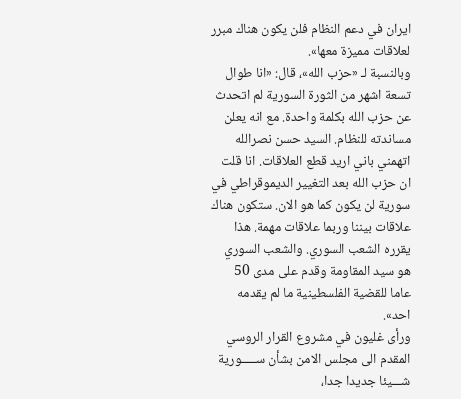ايران في دعم النظام فلن يكون هناك مبرر لعلاقات مميزة معها».
وبالنسبة لـ «حزب الله»، قال: «انا طوال تسعة اشهر من الثورة السورية لم اتحدث عن حزب الله بكلمة واحدة. مع انه يعلن مساندته للنظام. السيد حسن نصرالله اتهمني باني اريد قطع العلاقات. انا قلت ان حزب الله بعد التغيير الديموقراطي في سورية لن يكون كما هو الان. ستكون هناك علاقات بيننا وربما علاقات مهمة. هذا يقرره الشعب السوري. والشعب السوري هو سيد المقاومة وقدم على مدى 50 عاما للقضية الفلسطينية ما لم يقدمه احد».
ورأى غليون في مشروع القرار الروسي المقدم الى مجلس الامن بشأن ســـــورية شـــيئا جديدا جدا،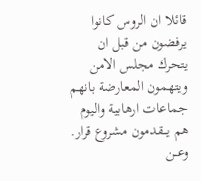قائلا ان الروس كانوا يرفضون من قبل ان يتحرك مجلس الامن ويتهمون المعارضة بانهم جماعات ارهابية واليوم هم يـــقدمون مشروع قرار. وعــن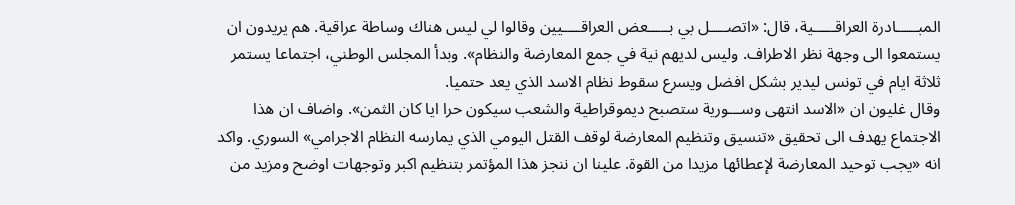المبـــــادرة العراقـــــية، قال: «اتصــــل بي بـــــعض العراقــــيين وقالوا لي ليس هناك وساطة عراقية. هم يريدون ان يستمعوا الى وجهة نظر الاطراف. وليس لديهم نية في جمع المعارضة والنظام». وبدأ المجلس الوطني، اجتماعا يستمر ثلاثة ايام في تونس ليدير بشكل افضل ويسرع سقوط نظام الاسد الذي يعد حتميا.
وقال غليون ان «الاسد انتهى وســـورية ستصبح ديموقراطية والشعب سيكون حرا ايا كان الثمن». واضاف ان هذا الاجتماع يهدف الى تحقيق «تنسيق وتنظيم المعارضة لوقف القتل اليومي الذي يمارسه النظام الاجرامي» السوري. واكد انه «يجب توحيد المعارضة لإعطائها مزيدا من القوة. علينا ان ننجز هذا المؤتمر بتنظيم اكبر وتوجهات اوضح ومزيد من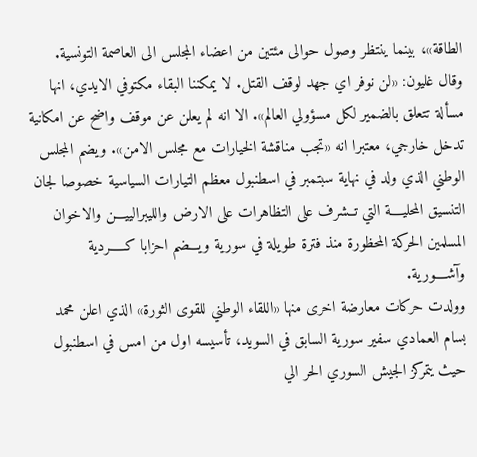الطاقة»، بينما ينتظر وصول حوالى مئتين من اعضاء المجلس الى العاصمة التونسية.
وقال غليون: «لن نوفر اي جهد لوقف القتل. لا يمكننا البقاء مكتوفي الايدي، انها مسألة تتعلق بالضمير لكل مسؤولي العالم». الا انه لم يعلن عن موقف واضح عن امكانية تدخل خارجي، معتبرا انه «تجب مناقشة الخيارات مع مجلس الامن». ويضم المجلس الوطني الذي ولد في نهاية سبتمبر في اسطنبول معظم التيارات السياسية خصوصا لجان التنسيق المحليــــة التي تــشرف على التظاهرات على الارض والليبرالييـــن والاخوان المسلمين الحركة المحظورة منذ فترة طويلة في سورية ويـــضم احزابا كـــــردية وآشــــورية.
وولدت حركات معارضة اخرى منها «اللقاء الوطني للقوى الثورة» الذي اعلن محمد بسام العمادي سفير سورية السابق في السويد، تأسيسه اول من امس في اسطنبول حيث يتمركز الجيش السوري الحر الي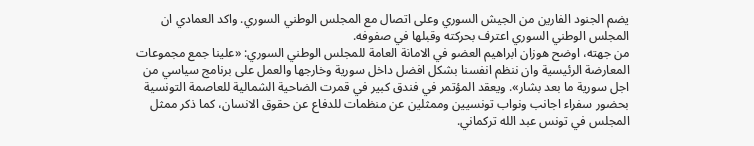يضم الجنود الفارين من الجيش السوري وعلى اتصال مع المجلس الوطني السوري. واكد العمادي ان المجلس الوطني السوري اعترف بحركته وقبلها في صفوفه.
من جهته، اوضح هوزان ابراهيم العضو في الامانة العامة للمجلس الوطني السوري: «علينا جمع مجموعات المعارضة الرئيسية وان ننظم انفسنا بشكل افضل داخل سورية وخارجها والعمل على برنامج سياسي من اجل سورية ما بعد بشار». ويعقد المؤتمر في فندق كبير في قمرت الضاحية الشمالية للعاصمة التونسية بحضور سفراء اجانب ونواب تونسيين وممثلين عن منظمات للدفاع عن حقوق الانسان، كما ذكر ممثل المجلس في تونس عبد الله تركماني.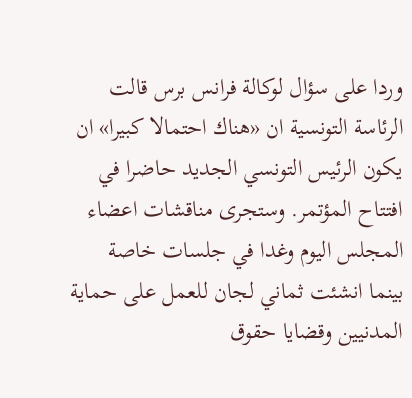وردا على سؤال لوكالة فرانس برس قالت الرئاسة التونسية ان «هناك احتمالا كبيرا» ان يكون الرئيس التونسي الجديد حاضرا في افتتاح المؤتمر. وستجرى مناقشات اعضاء المجلس اليوم وغدا في جلسات خاصة بينما انشئت ثماني لجان للعمل على حماية المدنيين وقضايا حقوق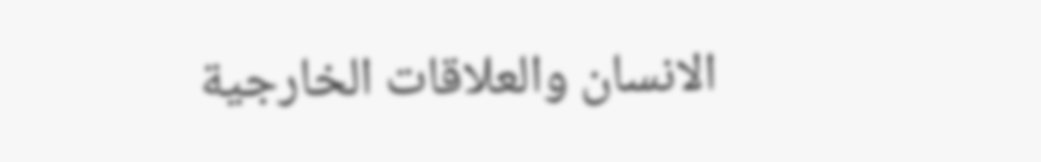الانسان والعلاقات الخارجية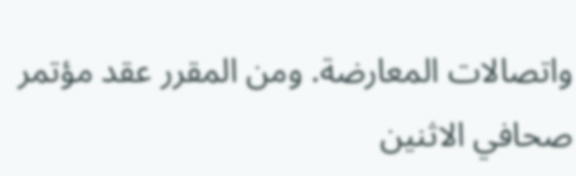واتصالات المعارضة. ومن المقرر عقد مؤتمر صحافي الاثنين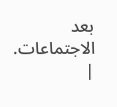بعد الاجتماعات.
|